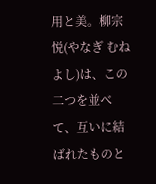用と美。柳宗悦(やなぎ むねよし)は、この二つを並べて、互いに結ばれたものと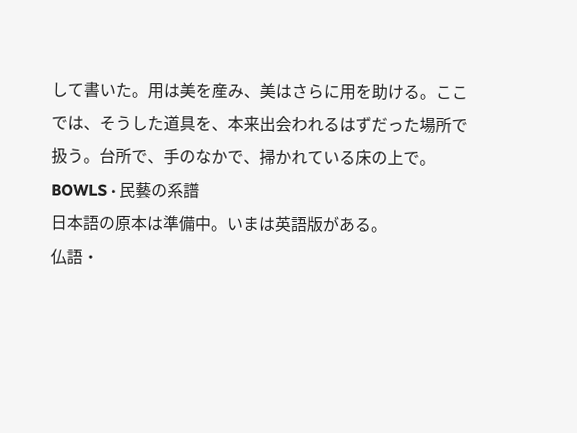して書いた。用は美を産み、美はさらに用を助ける。ここでは、そうした道具を、本来出会われるはずだった場所で扱う。台所で、手のなかで、掃かれている床の上で。
BOWLS · 民藝の系譜
日本語の原本は準備中。いまは英語版がある。
仏語・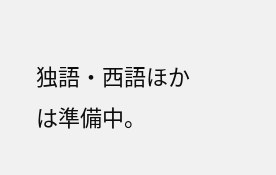独語・西語ほかは準備中。